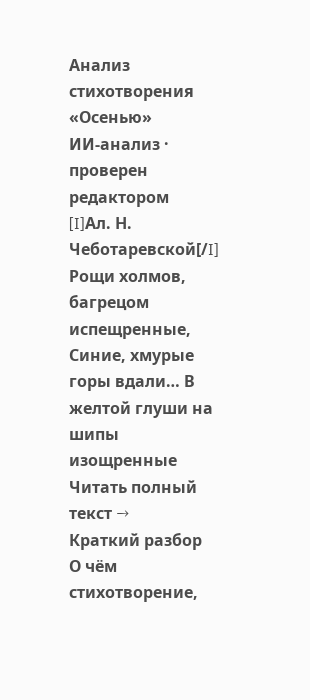Анализ стихотворения «Осенью»
ИИ-анализ · проверен редактором
[I]Ал. Н. Чеботаревской[/I] Рощи холмов, багрецом испещренные, Синие, хмурые горы вдали… В желтой глуши на шипы изощренные
Читать полный текст →
Краткий разбор
О чём стихотворение,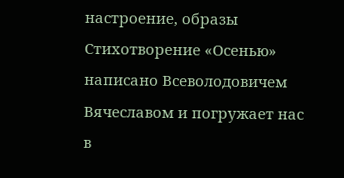настроение, образы
Стихотворение «Осенью» написано Всеволодовичем Вячеславом и погружает нас в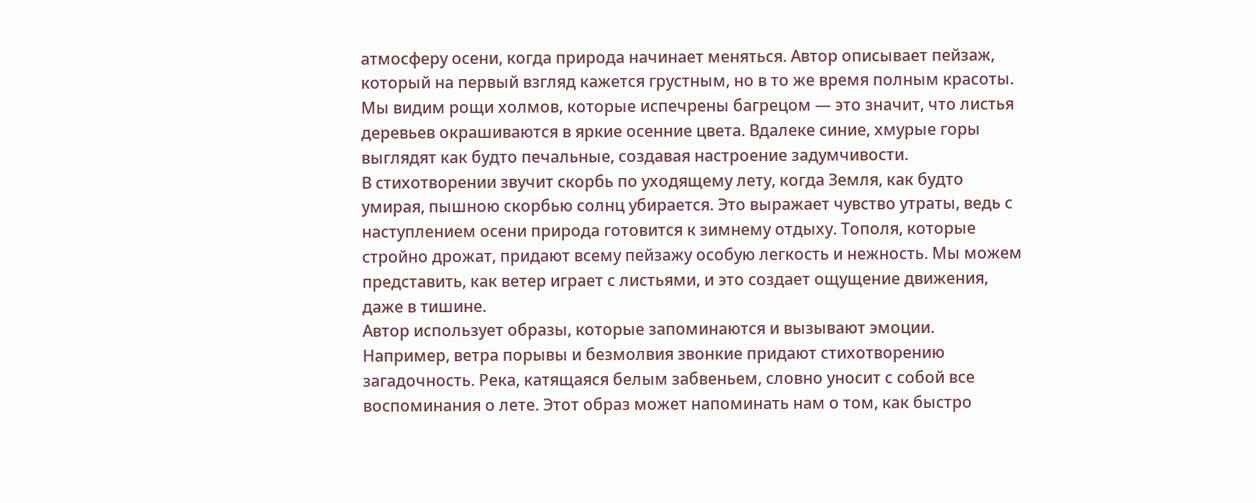атмосферу осени, когда природа начинает меняться. Автор описывает пейзаж, который на первый взгляд кажется грустным, но в то же время полным красоты. Мы видим рощи холмов, которые испечрены багрецом — это значит, что листья деревьев окрашиваются в яркие осенние цвета. Вдалеке синие, хмурые горы выглядят как будто печальные, создавая настроение задумчивости.
В стихотворении звучит скорбь по уходящему лету, когда Земля, как будто умирая, пышною скорбью солнц убирается. Это выражает чувство утраты, ведь с наступлением осени природа готовится к зимнему отдыху. Тополя, которые стройно дрожат, придают всему пейзажу особую легкость и нежность. Мы можем представить, как ветер играет с листьями, и это создает ощущение движения, даже в тишине.
Автор использует образы, которые запоминаются и вызывают эмоции. Например, ветра порывы и безмолвия звонкие придают стихотворению загадочность. Река, катящаяся белым забвеньем, словно уносит с собой все воспоминания о лете. Этот образ может напоминать нам о том, как быстро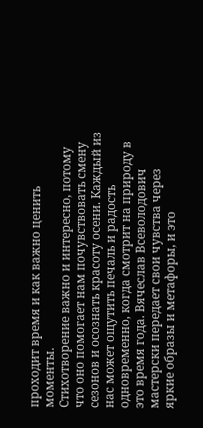проходит время и как важно ценить моменты.
Стихотворение важно и интересно, потому что оно помогает нам почувствовать смену сезонов и осознать красоту осени. Каждый из нас может ощутить печаль и радость одновременно, когда смотрит на природу в это время года. Вячеслав Всеволодович мастерски передает свои чувства через яркие образы и метафоры, и это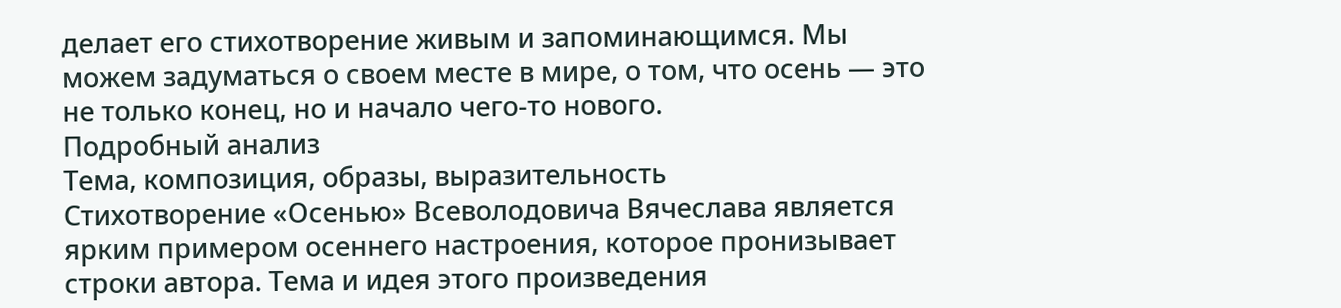делает его стихотворение живым и запоминающимся. Мы можем задуматься о своем месте в мире, о том, что осень — это не только конец, но и начало чего-то нового.
Подробный анализ
Тема, композиция, образы, выразительность
Стихотворение «Осенью» Всеволодовича Вячеслава является ярким примером осеннего настроения, которое пронизывает строки автора. Тема и идея этого произведения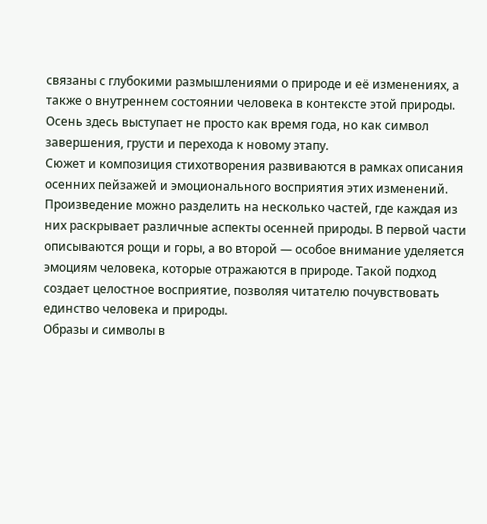связаны с глубокими размышлениями о природе и её изменениях, а также о внутреннем состоянии человека в контексте этой природы. Осень здесь выступает не просто как время года, но как символ завершения, грусти и перехода к новому этапу.
Сюжет и композиция стихотворения развиваются в рамках описания осенних пейзажей и эмоционального восприятия этих изменений. Произведение можно разделить на несколько частей, где каждая из них раскрывает различные аспекты осенней природы. В первой части описываются рощи и горы, а во второй — особое внимание уделяется эмоциям человека, которые отражаются в природе. Такой подход создает целостное восприятие, позволяя читателю почувствовать единство человека и природы.
Образы и символы в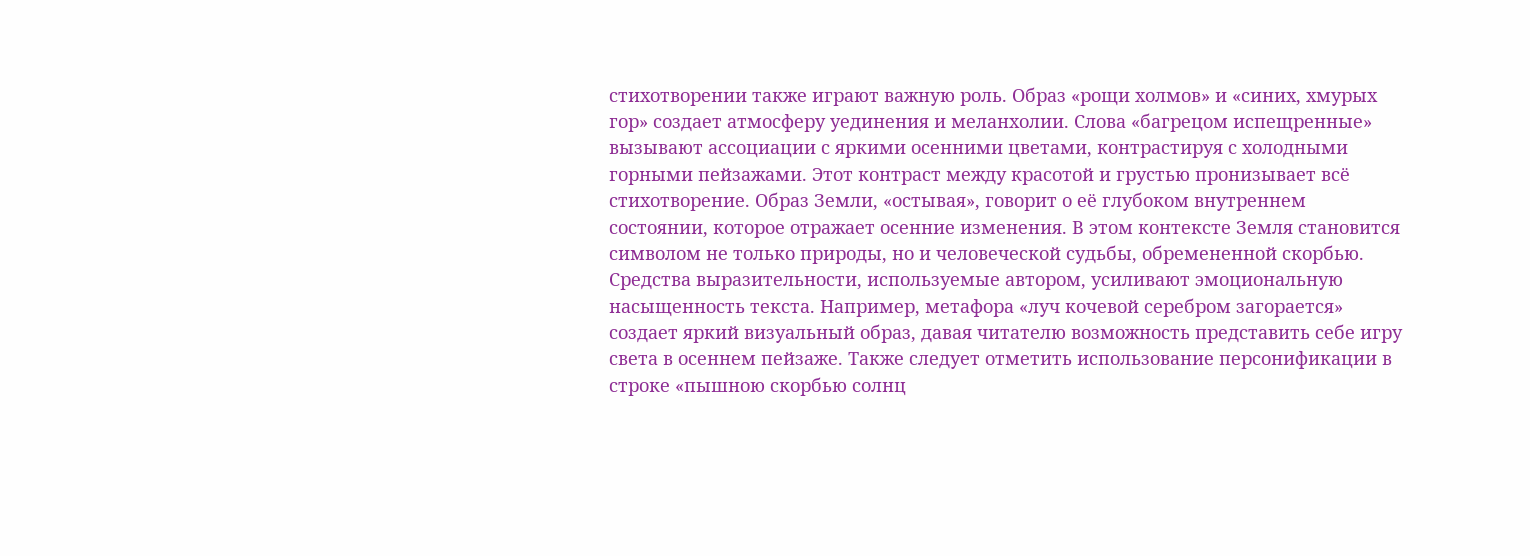стихотворении также играют важную роль. Образ «рощи холмов» и «синих, хмурых гор» создает атмосферу уединения и меланхолии. Слова «багрецом испещренные» вызывают ассоциации с яркими осенними цветами, контрастируя с холодными горными пейзажами. Этот контраст между красотой и грустью пронизывает всё стихотворение. Образ Земли, «остывая», говорит о её глубоком внутреннем состоянии, которое отражает осенние изменения. В этом контексте Земля становится символом не только природы, но и человеческой судьбы, обремененной скорбью.
Средства выразительности, используемые автором, усиливают эмоциональную насыщенность текста. Например, метафора «луч кочевой серебром загорается» создает яркий визуальный образ, давая читателю возможность представить себе игру света в осеннем пейзаже. Также следует отметить использование персонификации в строке «пышною скорбью солнц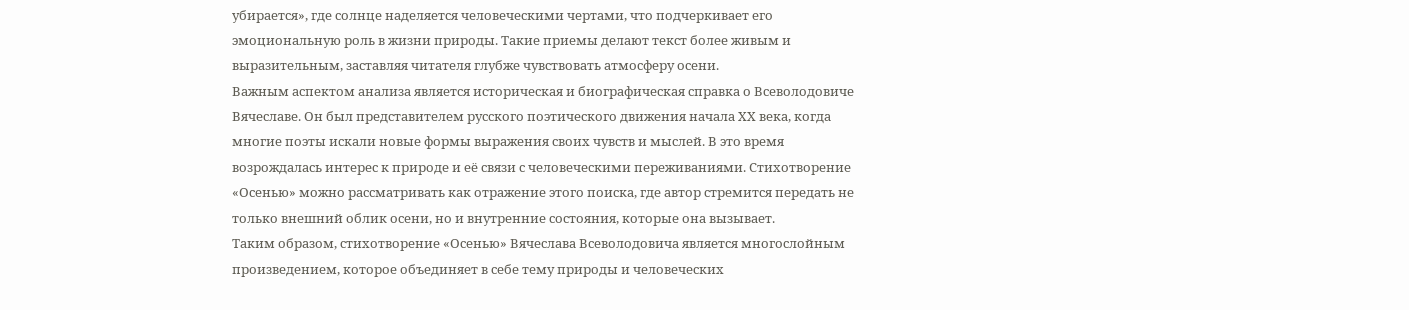убирается», где солнце наделяется человеческими чертами, что подчеркивает его эмоциональную роль в жизни природы. Такие приемы делают текст более живым и выразительным, заставляя читателя глубже чувствовать атмосферу осени.
Важным аспектом анализа является историческая и биографическая справка о Всеволодовиче Вячеславе. Он был представителем русского поэтического движения начала XX века, когда многие поэты искали новые формы выражения своих чувств и мыслей. В это время возрождалась интерес к природе и её связи с человеческими переживаниями. Стихотворение «Осенью» можно рассматривать как отражение этого поиска, где автор стремится передать не только внешний облик осени, но и внутренние состояния, которые она вызывает.
Таким образом, стихотворение «Осенью» Вячеслава Всеволодовича является многослойным произведением, которое объединяет в себе тему природы и человеческих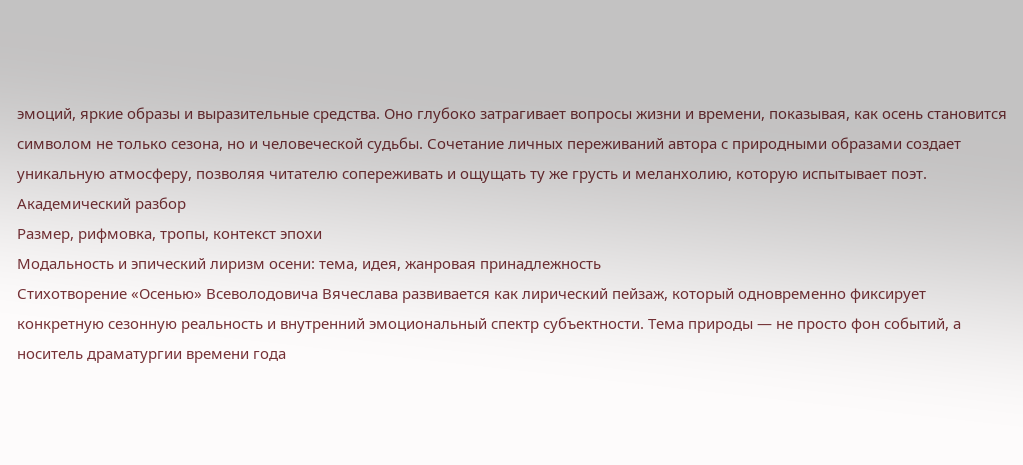эмоций, яркие образы и выразительные средства. Оно глубоко затрагивает вопросы жизни и времени, показывая, как осень становится символом не только сезона, но и человеческой судьбы. Сочетание личных переживаний автора с природными образами создает уникальную атмосферу, позволяя читателю сопереживать и ощущать ту же грусть и меланхолию, которую испытывает поэт.
Академический разбор
Размер, рифмовка, тропы, контекст эпохи
Модальность и эпический лиризм осени: тема, идея, жанровая принадлежность
Стихотворение «Осенью» Всеволодовичa Вячеславa развивается как лирический пейзаж, который одновременно фиксирует конкретную сезонную реальность и внутренний эмоциональный спектр субъектности. Тема природы — не просто фон событий, а носитель драматургии времени года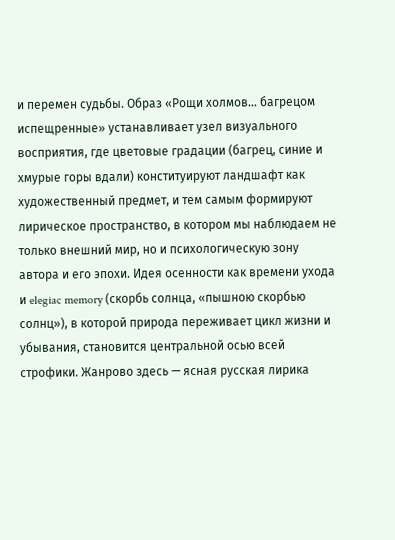и перемен судьбы. Образ «Рощи холмов… багрецом испещренные» устанавливает узел визуального восприятия, где цветовые градации (багрец, синие и хмурые горы вдали) конституируют ландшафт как художественный предмет, и тем самым формируют лирическое пространство, в котором мы наблюдаем не только внешний мир, но и психологическую зону автора и его эпохи. Идея осенности как времени ухода и elegiac memory (скорбь солнца, «пышною скорбью солнц»), в которой природа переживает цикл жизни и убывания, становится центральной осью всей строфики. Жанрово здесь — ясная русская лирика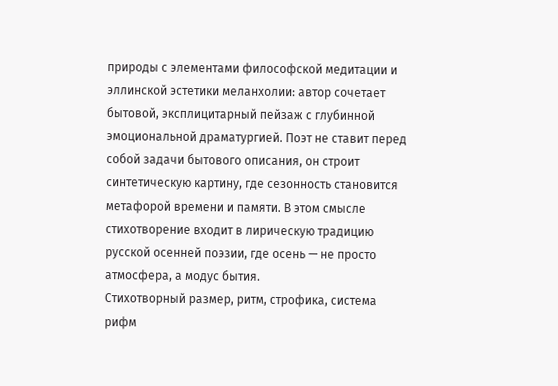природы с элементами философской медитации и эллинской эстетики меланхолии: автор сочетает бытовой, эксплицитарный пейзаж с глубинной эмоциональной драматургией. Поэт не ставит перед собой задачи бытового описания, он строит синтетическую картину, где сезонность становится метафорой времени и памяти. В этом смысле стихотворение входит в лирическую традицию русской осенней поэзии, где осень — не просто атмосфера, а модус бытия.
Стихотворный размер, ритм, строфика, система рифм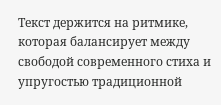Текст держится на ритмике, которая балансирует между свободой современного стиха и упругостью традиционной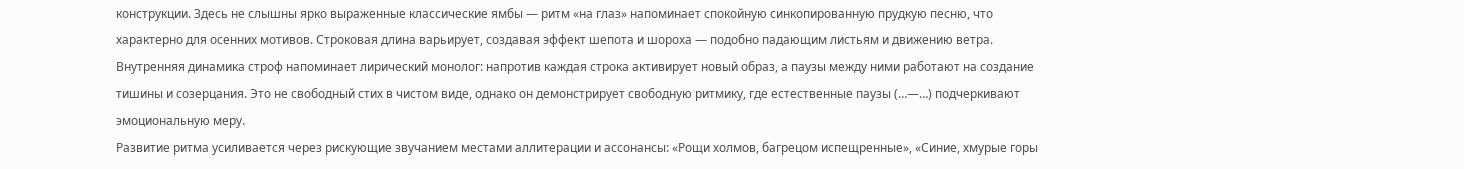конструкции. Здесь не слышны ярко выраженные классические ямбы — ритм «на глаз» напоминает спокойную синкопированную прудкую песню, что характерно для осенних мотивов. Строковая длина варьирует, создавая эффект шепота и шороха — подобно падающим листьям и движению ветра. Внутренняя динамика строф напоминает лирический монолог: напротив каждая строка активирует новый образ, а паузы между ними работают на создание тишины и созерцания. Это не свободный стих в чистом виде, однако он демонстрирует свободную ритмику, где естественные паузы (…—…) подчеркивают эмоциональную меру.
Развитие ритма усиливается через рискующие звучанием местами аллитерации и ассонансы: «Рощи холмов, багрецом испещренные», «Синие, хмурые горы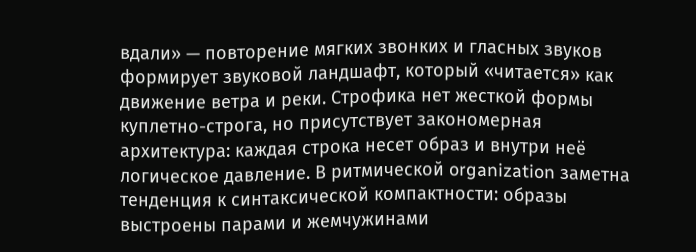вдали» — повторение мягких звонких и гласных звуков формирует звуковой ландшафт, который «читается» как движение ветра и реки. Строфика нет жесткой формы куплетно-строга, но присутствует закономерная архитектура: каждая строка несет образ и внутри неё логическое давление. В ритмической organization заметна тенденция к синтаксической компактности: образы выстроены парами и жемчужинами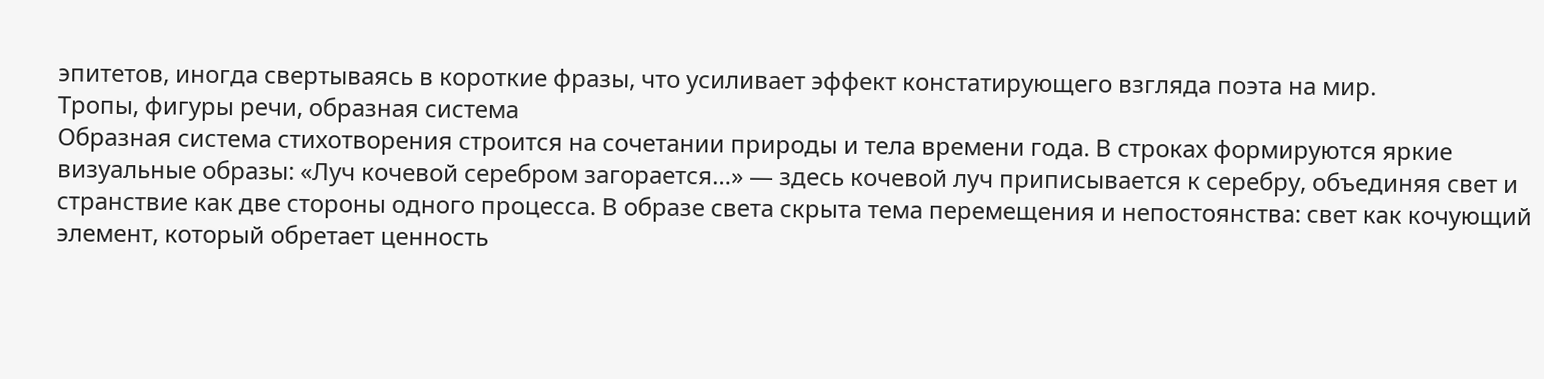эпитетов, иногда свертываясь в короткие фразы, что усиливает эффект констатирующего взгляда поэта на мир.
Тропы, фигуры речи, образная система
Образная система стихотворения строится на сочетании природы и тела времени года. В строках формируются яркие визуальные образы: «Луч кочевой серебром загорается…» — здесь кочевой луч приписывается к серебру, объединяя свет и странствие как две стороны одного процесса. В образе света скрыта тема перемещения и непостоянства: свет как кочующий элемент, который обретает ценность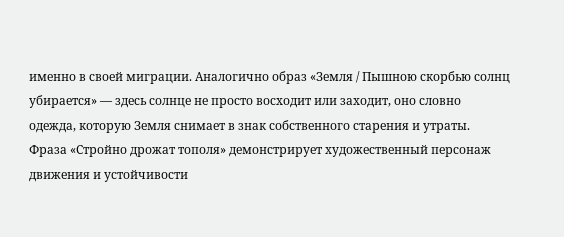именно в своей миграции. Аналогично образ «Земля / Пышною скорбью солнц убирается» — здесь солнце не просто восходит или заходит, оно словно одежда, которую Земля снимает в знак собственного старения и утраты. Фраза «Стройно дрожат тополя» демонстрирует художественный персонаж движения и устойчивости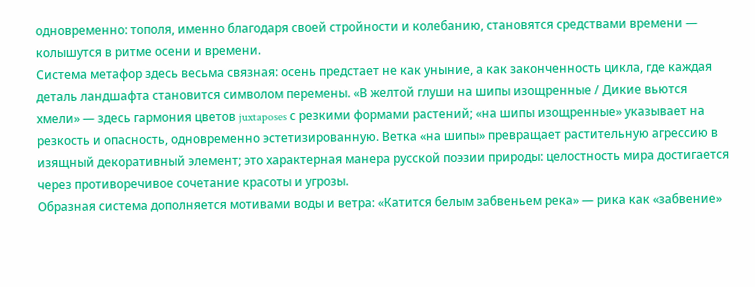одновременно: тополя, именно благодаря своей стройности и колебанию, становятся средствами времени — колышутся в ритме осени и времени.
Система метафор здесь весьма связная: осень предстает не как уныние, а как законченность цикла, где каждая деталь ландшафта становится символом перемены. «В желтой глуши на шипы изощренные / Дикие вьются хмели» — здесь гармония цветов juxtaposes с резкими формами растений; «на шипы изощренные» указывает на резкость и опасность, одновременно эстетизированную. Ветка «на шипы» превращает растительную агрессию в изящный декоративный элемент; это характерная манера русской поэзии природы: целостность мира достигается через противоречивое сочетание красоты и угрозы.
Образная система дополняется мотивами воды и ветра: «Катится белым забвеньем река» — рика как «забвение»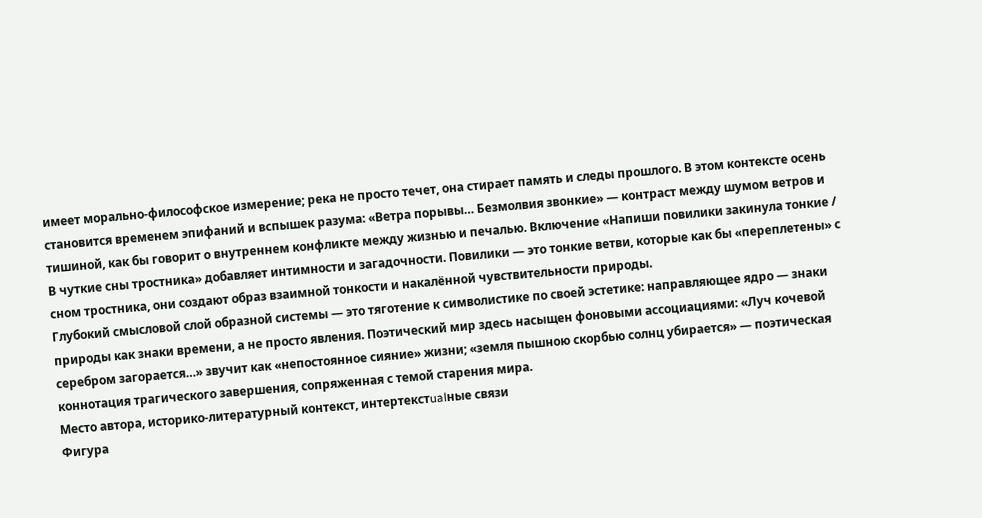имеет морально-философское измерение; река не просто течет, она стирает память и следы прошлого. В этом контексте осень становится временем эпифаний и вспышек разума: «Ветра порывы… Безмолвия звонкие» — контраст между шумом ветров и тишиной, как бы говорит о внутреннем конфликте между жизнью и печалью. Включение «Напиши повилики закинула тонкие / В чуткие сны тростника» добавляет интимности и загадочности. Повилики — это тонкие ветви, которые как бы «переплетены» с сном тростника, они создают образ взаимной тонкости и накалённой чувствительности природы.
Глубокий смысловой слой образной системы — это тяготение к символистике по своей эстетике: направляющее ядро — знаки природы как знаки времени, а не просто явления. Поэтический мир здесь насыщен фоновыми ассоциациями: «Луч кочевой серебром загорается…» звучит как «непостоянное сияние» жизни; «земля пышною скорбью солнц убирается» — поэтическая коннотация трагического завершения, сопряженная с темой старения мира.
Место автора, историко-литературный контекст, интертекстualные связи
Фигура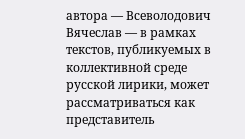автора — Всеволодович Вячеслав — в рамках текстов, публикуемых в коллективной среде русской лирики, может рассматриваться как представитель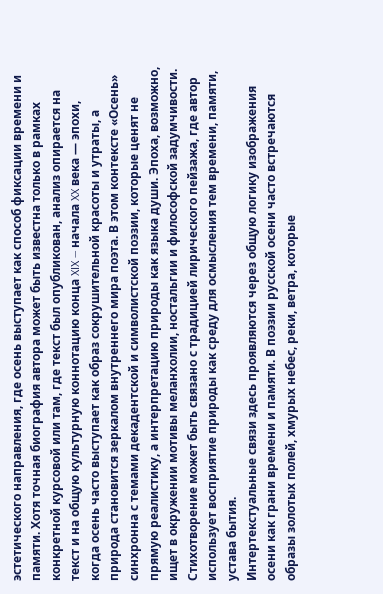эстетического направления, где осень выступает как способ фиксации времени и памяти. Хотя точная биография автора может быть известна только в рамках конкретной курсовой или там, где текст был опубликован, анализ опирается на текст и на общую культурную коннотацию конца XIX — начала XX века — эпохи, когда осень часто выступает как образ сокрушительной красоты и утраты, а природа становится зеркалом внутреннего мира поэта. В этом контексте «Осень» синхронна с темами декадентской и символистской поэзии, которые ценят не прямую реалистику, а интерпретацию природы как языка души. Эпоха, возможно, ищет в окружении мотивы меланхолии, ностальгии и философской задумчивости. Стихотворение может быть связано с традицией лирического пейзажа, где автор использует восприятие природы как среду для осмысления тем времени, памяти, устава бытия.
Интертекстуальные связи здесь проявляются через общую логику изображения осени как грани времени и памяти. В поэзии русской осени часто встречаются образы золотых полей, хмурых небес, реки, ветра, которые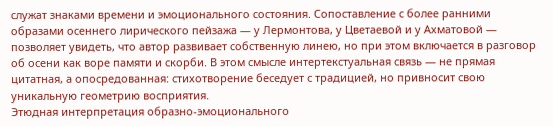служат знаками времени и эмоционального состояния. Сопоставление с более ранними образами осеннего лирического пейзажа — у Лермонтова, у Цветаевой и у Ахматовой — позволяет увидеть, что автор развивает собственную линею, но при этом включается в разговор об осени как воре памяти и скорби. В этом смысле интертекстуальная связь — не прямая цитатная, а опосредованная: стихотворение беседует с традицией, но привносит свою уникальную геометрию восприятия.
Этюдная интерпретация образно-эмоционального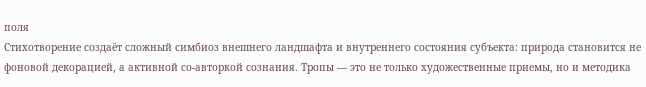поля
Стихотворение создаёт сложный симбиоз внешнего ландшафта и внутреннего состояния субъекта: природа становится не фоновой декорацией, а активной со-авторкой сознания. Тропы — это не только художественные приемы, но и методика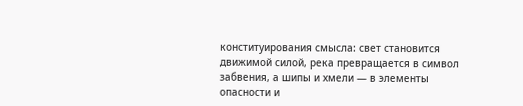конституирования смысла: свет становится движимой силой, река превращается в символ забвения, а шипы и хмели — в элементы опасности и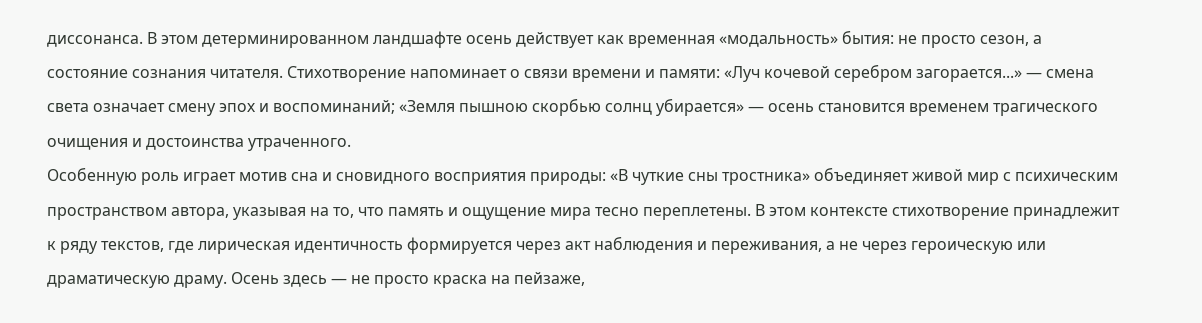диссонанса. В этом детерминированном ландшафте осень действует как временная «модальность» бытия: не просто сезон, а состояние сознания читателя. Стихотворение напоминает о связи времени и памяти: «Луч кочевой серебром загорается...» — смена света означает смену эпох и воспоминаний; «Земля пышною скорбью солнц убирается» — осень становится временем трагического очищения и достоинства утраченного.
Особенную роль играет мотив сна и сновидного восприятия природы: «В чуткие сны тростника» объединяет живой мир с психическим пространством автора, указывая на то, что память и ощущение мира тесно переплетены. В этом контексте стихотворение принадлежит к ряду текстов, где лирическая идентичность формируется через акт наблюдения и переживания, а не через героическую или драматическую драму. Осень здесь — не просто краска на пейзаже,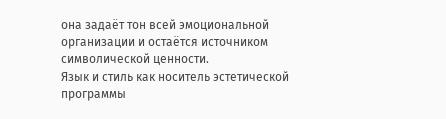она задаёт тон всей эмоциональной организации и остаётся источником символической ценности.
Язык и стиль как носитель эстетической программы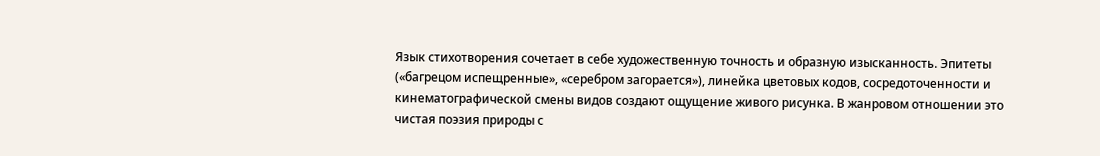Язык стихотворения сочетает в себе художественную точность и образную изысканность. Эпитеты («багрецом испещренные», «серебром загорается»), линейка цветовых кодов, сосредоточенности и кинематографической смены видов создают ощущение живого рисунка. В жанровом отношении это чистая поэзия природы с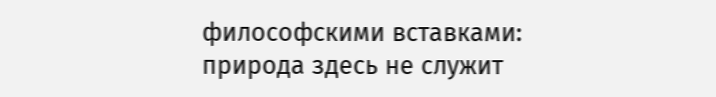философскими вставками: природа здесь не служит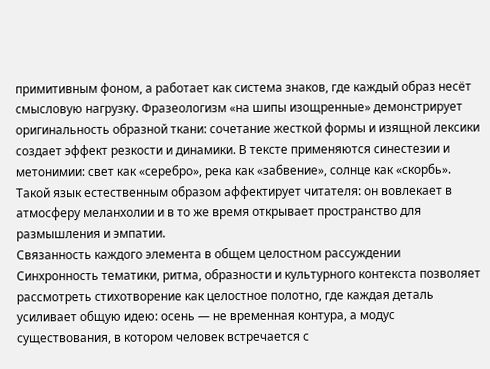примитивным фоном, а работает как система знаков, где каждый образ несёт смысловую нагрузку. Фразеологизм «на шипы изощренные» демонстрирует оригинальность образной ткани: сочетание жесткой формы и изящной лексики создает эффект резкости и динамики. В тексте применяются синестезии и метонимии: свет как «серебро», река как «забвение», солнце как «скорбь». Такой язык естественным образом аффектирует читателя: он вовлекает в атмосферу меланхолии и в то же время открывает пространство для размышления и эмпатии.
Связанность каждого элемента в общем целостном рассуждении
Синхронность тематики, ритма, образности и культурного контекста позволяет рассмотреть стихотворение как целостное полотно, где каждая деталь усиливает общую идею: осень — не временная контура, а модус существования, в котором человек встречается с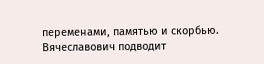переменами, памятью и скорбью. Вячеславович подводит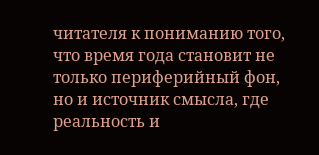читателя к пониманию того, что время года становит не только периферийный фон, но и источник смысла, где реальность и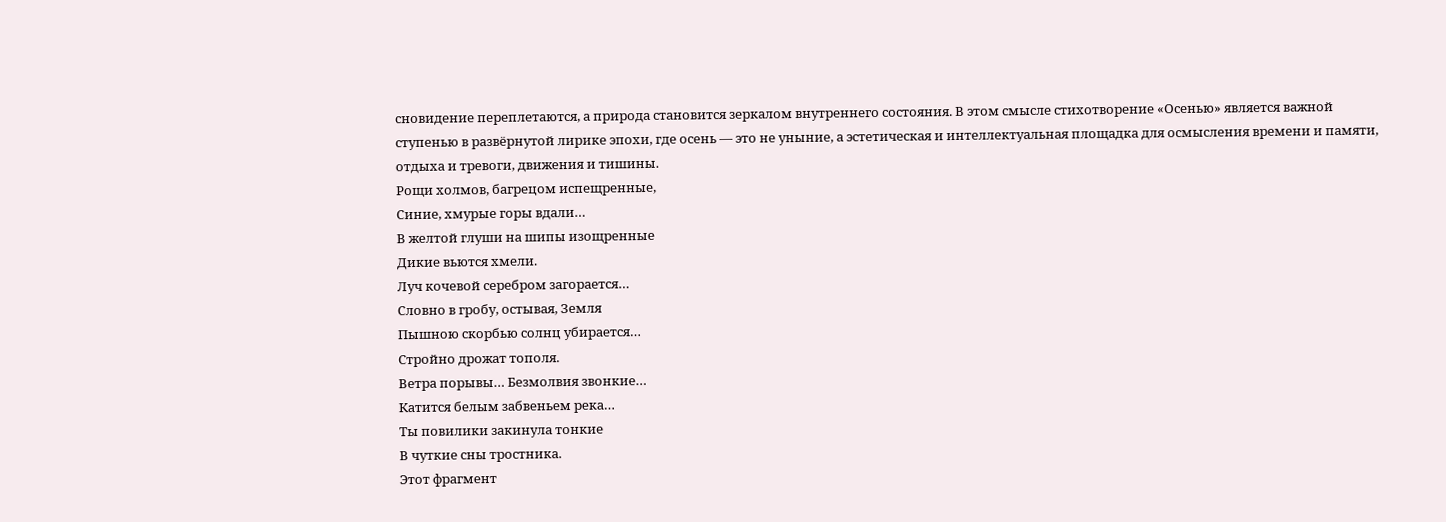сновидение переплетаются, а природа становится зеркалом внутреннего состояния. В этом смысле стихотворение «Осенью» является важной ступенью в развёрнутой лирике эпохи, где осень — это не уныние, а эстетическая и интеллектуальная площадка для осмысления времени и памяти, отдыха и тревоги, движения и тишины.
Рощи холмов, багрецом испещренные,
Синие, хмурые горы вдали…
В желтой глуши на шипы изощренные
Дикие вьются хмели.
Луч кочевой серебром загорается…
Словно в гробу, остывая, Земля
Пышною скорбью солнц убирается…
Стройно дрожат тополя.
Ветра порывы… Безмолвия звонкие…
Катится белым забвеньем река…
Ты повилики закинула тонкие
В чуткие сны тростника.
Этот фрагмент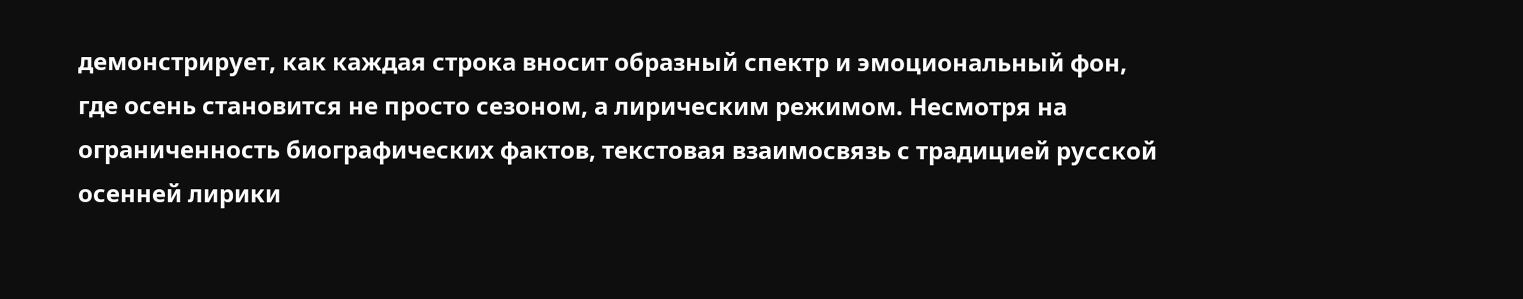демонстрирует, как каждая строка вносит образный спектр и эмоциональный фон, где осень становится не просто сезоном, а лирическим режимом. Несмотря на ограниченность биографических фактов, текстовая взаимосвязь с традицией русской осенней лирики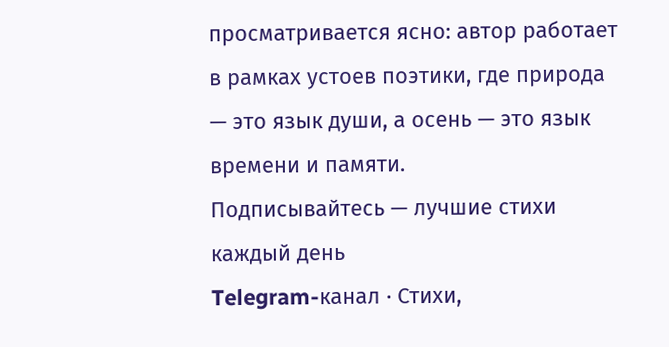просматривается ясно: автор работает в рамках устоев поэтики, где природа — это язык души, а осень — это язык времени и памяти.
Подписывайтесь — лучшие стихи каждый день
Telegram-канал · Стихи,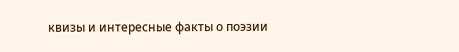квизы и интересные факты о поэзии